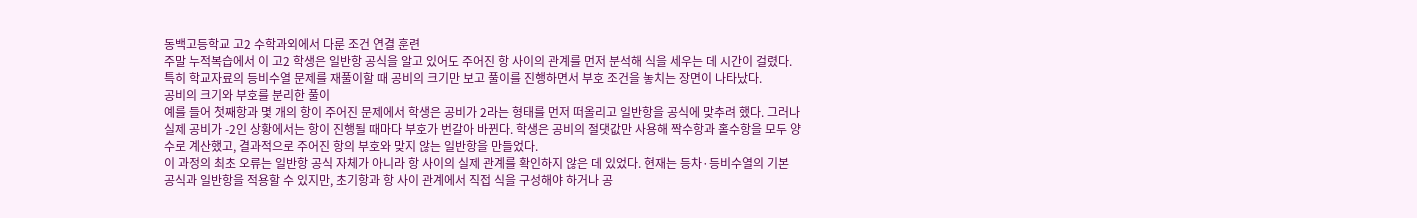동백고등학교 고2 수학과외에서 다룬 조건 연결 훈련
주말 누적복습에서 이 고2 학생은 일반항 공식을 알고 있어도 주어진 항 사이의 관계를 먼저 분석해 식을 세우는 데 시간이 걸렸다. 특히 학교자료의 등비수열 문제를 재풀이할 때 공비의 크기만 보고 풀이를 진행하면서 부호 조건을 놓치는 장면이 나타났다.
공비의 크기와 부호를 분리한 풀이
예를 들어 첫째항과 몇 개의 항이 주어진 문제에서 학생은 공비가 2라는 형태를 먼저 떠올리고 일반항을 공식에 맞추려 했다. 그러나 실제 공비가 -2인 상황에서는 항이 진행될 때마다 부호가 번갈아 바뀐다. 학생은 공비의 절댓값만 사용해 짝수항과 홀수항을 모두 양수로 계산했고, 결과적으로 주어진 항의 부호와 맞지 않는 일반항을 만들었다.
이 과정의 최초 오류는 일반항 공식 자체가 아니라 항 사이의 실제 관계를 확인하지 않은 데 있었다. 현재는 등차·등비수열의 기본 공식과 일반항을 적용할 수 있지만, 초기항과 항 사이 관계에서 직접 식을 구성해야 하거나 공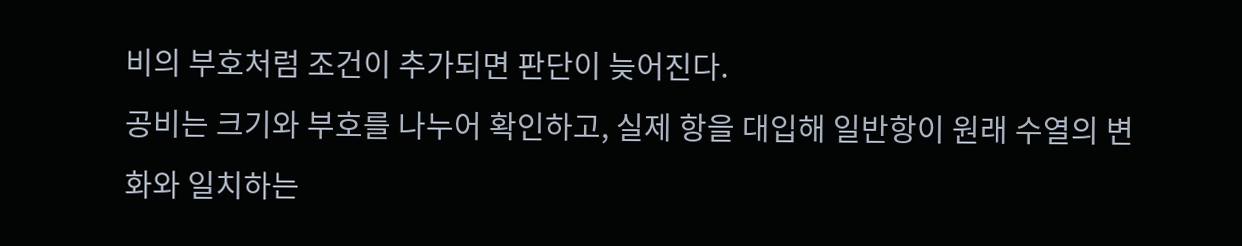비의 부호처럼 조건이 추가되면 판단이 늦어진다.
공비는 크기와 부호를 나누어 확인하고, 실제 항을 대입해 일반항이 원래 수열의 변화와 일치하는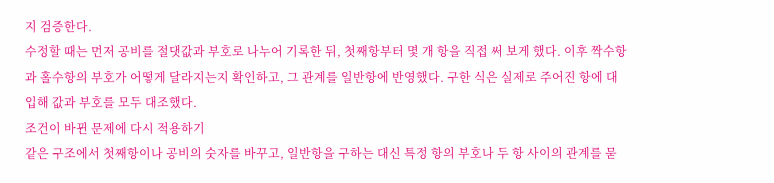지 검증한다.
수정할 때는 먼저 공비를 절댓값과 부호로 나누어 기록한 뒤, 첫째항부터 몇 개 항을 직접 써 보게 했다. 이후 짝수항과 홀수항의 부호가 어떻게 달라지는지 확인하고, 그 관계를 일반항에 반영했다. 구한 식은 실제로 주어진 항에 대입해 값과 부호를 모두 대조했다.
조건이 바뀐 문제에 다시 적용하기
같은 구조에서 첫째항이나 공비의 숫자를 바꾸고, 일반항을 구하는 대신 특정 항의 부호나 두 항 사이의 관계를 묻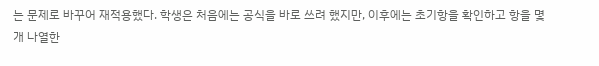는 문제로 바꾸어 재적용했다. 학생은 처음에는 공식을 바로 쓰려 했지만, 이후에는 초기항을 확인하고 항을 몇 개 나열한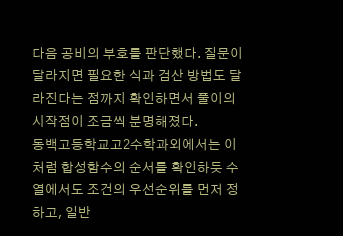다음 공비의 부호를 판단했다. 질문이 달라지면 필요한 식과 검산 방법도 달라진다는 점까지 확인하면서 풀이의 시작점이 조금씩 분명해졌다.
동백고등학교고2수학과외에서는 이처럼 합성함수의 순서를 확인하듯 수열에서도 조건의 우선순위를 먼저 정하고, 일반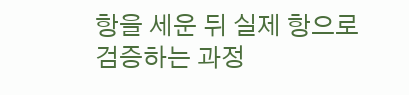항을 세운 뒤 실제 항으로 검증하는 과정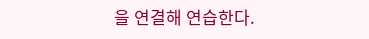을 연결해 연습한다.